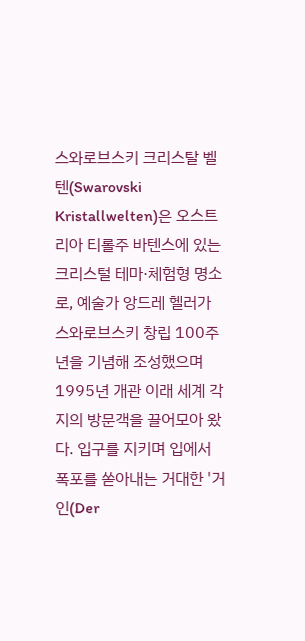스와로브스키 크리스탈 벨텐(Swarovski Kristallwelten)은 오스트리아 티롤주 바텐스에 있는 크리스털 테마·체험형 명소로, 예술가 앙드레 헬러가 스와로브스키 창립 100주년을 기념해 조성했으며 1995년 개관 이래 세계 각지의 방문객을 끌어모아 왔다. 입구를 지키며 입에서 폭포를 쏟아내는 거대한 '거인(Der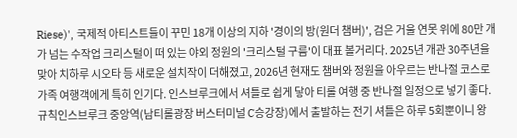Riese)', 국제적 아티스트들이 꾸민 18개 이상의 지하 '경이의 방(원더 챔버)', 검은 거울 연못 위에 80만 개가 넘는 수작업 크리스털이 떠 있는 야외 정원의 '크리스털 구름'이 대표 볼거리다. 2025년 개관 30주년을 맞아 치하루 시오타 등 새로운 설치작이 더해졌고, 2026년 현재도 챔버와 정원을 아우르는 반나절 코스로 가족 여행객에게 특히 인기다. 인스브루크에서 셔틀로 쉽게 닿아 티롤 여행 중 반나절 일정으로 넣기 좋다.
규칙인스브루크 중앙역(남티롤광장 버스터미널 C승강장)에서 출발하는 전기 셔틀은 하루 5회뿐이니 왕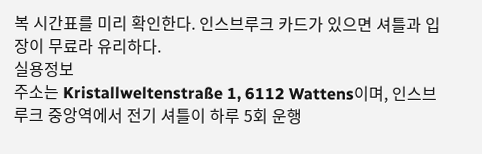복 시간표를 미리 확인한다. 인스브루크 카드가 있으면 셔틀과 입장이 무료라 유리하다.
실용정보
주소는 Kristallweltenstraße 1, 6112 Wattens이며, 인스브루크 중앙역에서 전기 셔틀이 하루 5회 운행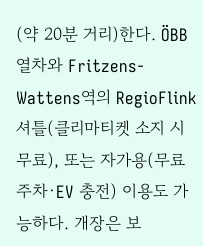(약 20분 거리)한다. ÖBB 열차와 Fritzens-Wattens역의 RegioFlink 셔틀(클리마티켓 소지 시 무료), 또는 자가용(무료 주차·EV 충전) 이용도 가능하다. 개장은 보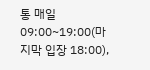통 매일 09:00~19:00(마지막 입장 18:00),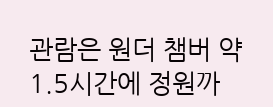관람은 원더 챔버 약 1.5시간에 정원까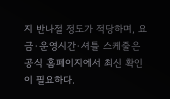지 반나절 정도가 적당하며, 요금·운영시간·셔틀 스케줄은 공식 홈페이지에서 최신 확인이 필요하다.